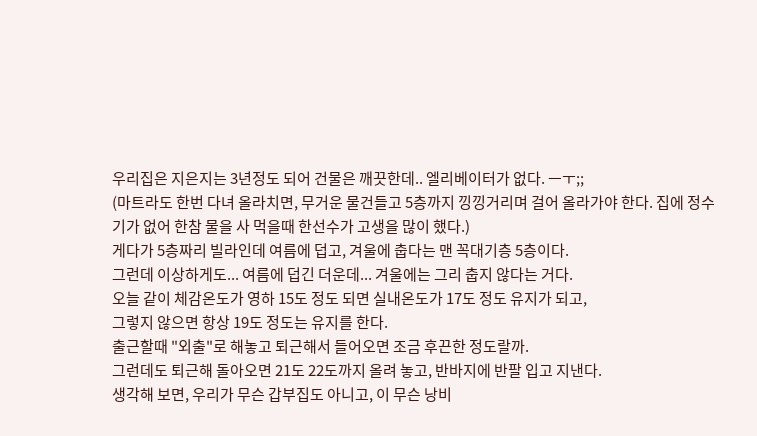우리집은 지은지는 3년정도 되어 건물은 깨끗한데.. 엘리베이터가 없다. ㅡㅜ;;
(마트라도 한번 다녀 올라치면, 무거운 물건들고 5층까지 낑낑거리며 걸어 올라가야 한다. 집에 정수기가 없어 한참 물을 사 먹을때 한선수가 고생을 많이 했다.)
게다가 5층짜리 빌라인데 여름에 덥고, 겨울에 춥다는 맨 꼭대기층 5층이다.
그런데 이상하게도... 여름에 덥긴 더운데... 겨울에는 그리 춥지 않다는 거다.
오늘 같이 체감온도가 영하 15도 정도 되면 실내온도가 17도 정도 유지가 되고,
그렇지 않으면 항상 19도 정도는 유지를 한다.
출근할때 "외출"로 해놓고 퇴근해서 들어오면 조금 후끈한 정도랄까.
그런데도 퇴근해 돌아오면 21도 22도까지 올려 놓고, 반바지에 반팔 입고 지낸다.
생각해 보면, 우리가 무슨 갑부집도 아니고, 이 무슨 낭비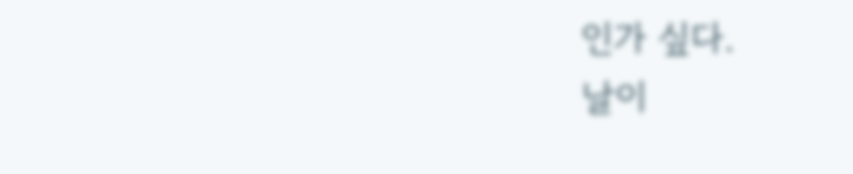인가 싶다.
날이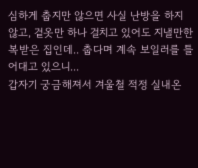심하게 춥지만 않으면 사실 난방을 하지 않고, 겉옷만 하나 걸치고 있어도 지낼만한 복받은 집인데.. 춥다며 계속 보일러를 틀어대고 있으니...
갑자기 궁금해져서 겨울철 적정 실내온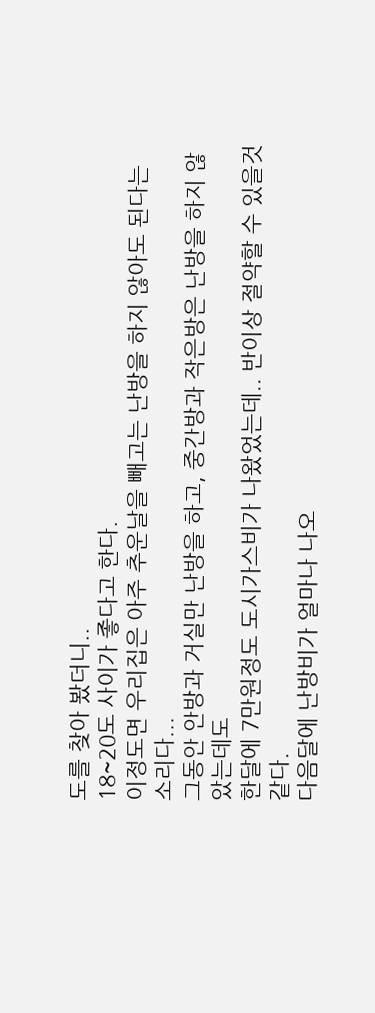도를 찾아 봤더니..
18~20도 사이가 좋다고 한다.
이정도면 우리집은 아주 추운날을 빼고는 난방을 하지 않아도 된다는 소리다...
그동안 안방과 거실만 난방을 하고, 중간방과 작은방은 난방을 하지 않았는데도
한달에 7만원정도 도시가스비가 나왔었는데.. 반이상 절약할 수 있을것 같다.
다음달에 난방비가 얼마나 나오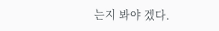는지 봐야 겠다.